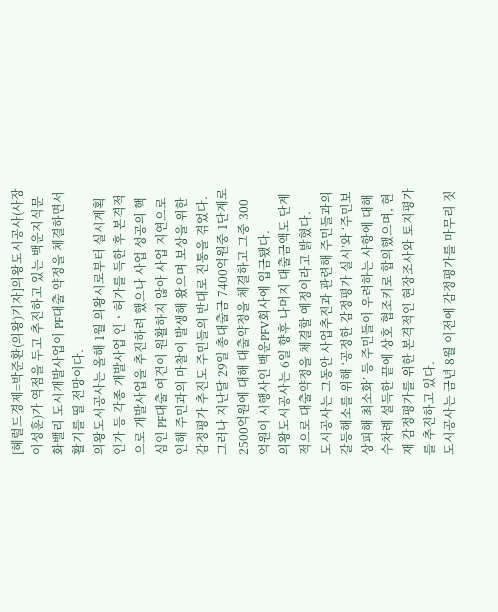[헤럴드경제=박준환(의왕)기자]의왕도시공사(사장 이성훈)가 역점을 두고 추진하고 있는 백운지식문화밸리 도시개발사업이 PF대출 약정을 체결하면서 활기를 띨 전망이다.
의왕도시공사는 올해 1월 의왕시로부터 실시계획인가 등 각종 개발사업 인ㆍ허가를 득한 후 본격적으로 개발사업을 추진하려 했으나 사업 성공의 핵심인 PF대출 여건이 원활하지 않아 사업 지연으로 인해 주민과의 마찰이 발생해 왔으며 보상을 위한 감정평가 추진도 주민들의 반대로 진통을 겪었다.
그러나 지난달 29일 총대출금 7400억원중 1단계로 2500억원에 대해 대출약정을 체결하고 그중 300억원이 시행사인 백운PFV회사에 입금됐다.
의왕도시공사는 6일 향후 나머지 대출금액도 단계적으로 대출약정을 체결할 예정이라고 밝혔다.
도시공사는 그동안 사업추진과 관련해 주민들과의 갈등해소를 위해 ‘공정한 감정평가 실시’와 ‘주민보상피해 최소화’ 등 주민들이 우려하는 사항에 대해 수차례 설득한 끝에 상호 협조키로 합의했으며, 현재 감정평가를 위한 본격적인 현장조사와 토지평가를 추진하고 있다.
도시공사는 금년 8월 이전에 감정평가를 마무리 짓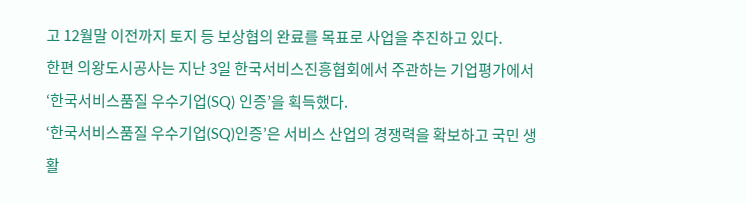고 12월말 이전까지 토지 등 보상협의 완료를 목표로 사업을 추진하고 있다.
한편 의왕도시공사는 지난 3일 한국서비스진흥협회에서 주관하는 기업평가에서 ‘한국서비스품질 우수기업(SQ) 인증’을 획득했다.
‘한국서비스품질 우수기업(SQ)인증’은 서비스 산업의 경쟁력을 확보하고 국민 생활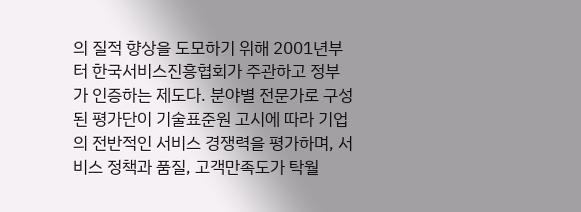의 질적 향상을 도모하기 위해 2001년부터 한국서비스진흥협회가 주관하고 정부가 인증하는 제도다. 분야별 전문가로 구성된 평가단이 기술표준원 고시에 따라 기업의 전반적인 서비스 경쟁력을 평가하며, 서비스 정책과 품질, 고객만족도가 탁월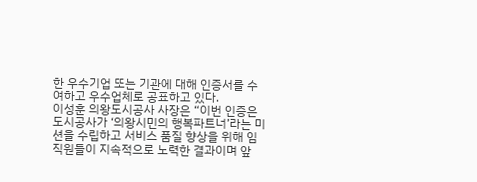한 우수기업 또는 기관에 대해 인증서를 수여하고 우수업체로 공표하고 있다.
이성훈 의왕도시공사 사장은 “이번 인증은 도시공사가 ‘의왕시민의 행복파트너’라는 미션을 수립하고 서비스 품질 향상을 위해 임직원들이 지속적으로 노력한 결과이며 앞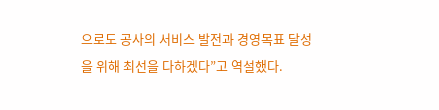으로도 공사의 서비스 발전과 경영목표 달성을 위해 최선을 다하겠다”고 역설했다.